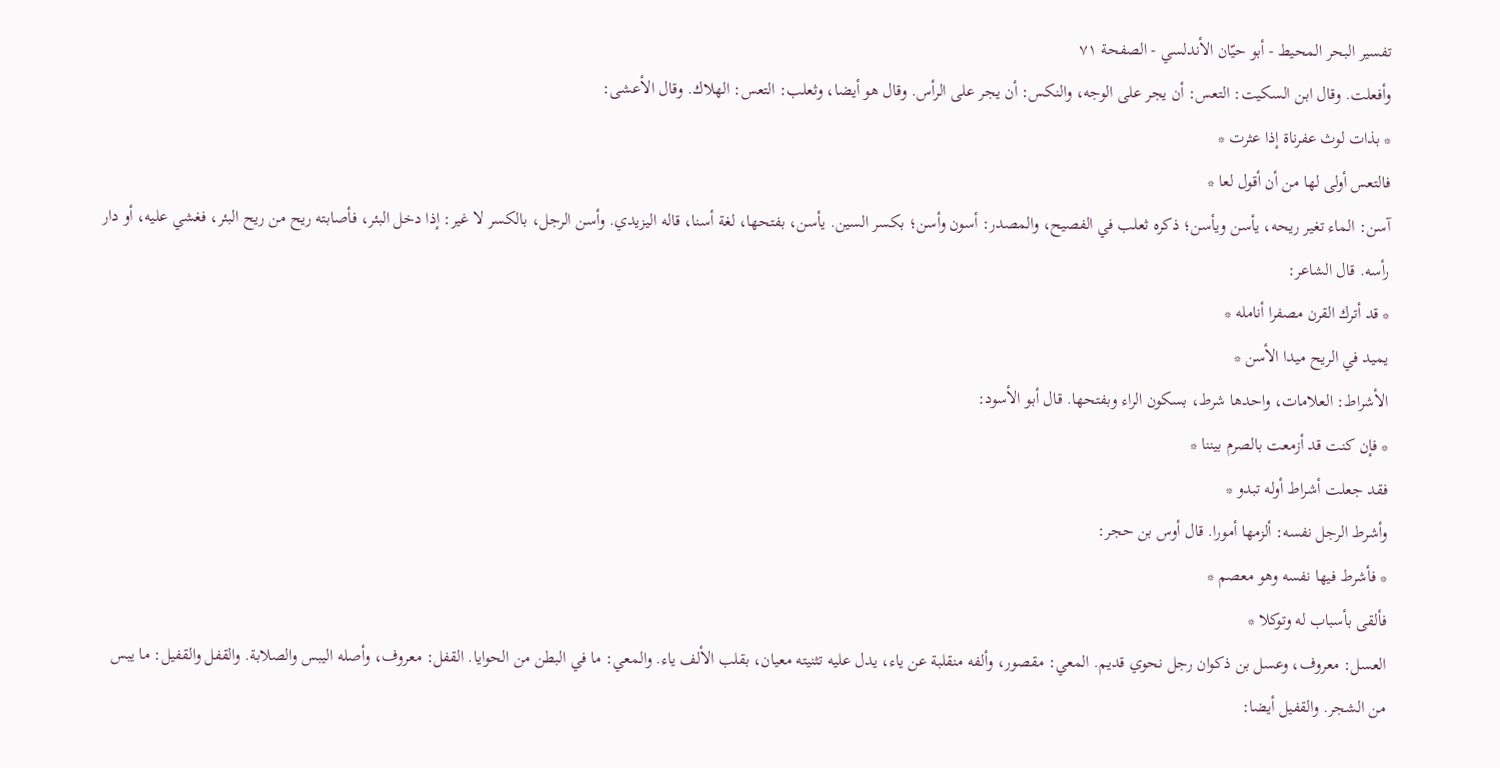تفسير البحر المحيط - أبو حيّان الأندلسي - الصفحة ٧١
وأفعلت. وقال ابن السكيت: التعس: أن يجر على الوجه، والنكس: أن يجر على الرأس. وقال هو أيضا، وثعلب: التعس: الهلاك. وقال الأعشى:
* بذات لوث عفرناة إذا عثرت *
فالتعس أولى لها من أن أقول لعا *
آسن: الماء تغير ريحه، يأسن ويأسن؛ ذكره ثعلب في الفصيح، والمصدر: أسون وأسن؛ بكسر السين. يأسن، بفتحها، لغة أسنا، قاله اليزيدي. وأسن الرجل، بالكسر لا غير: إذا دخل البئر، فأصابته ريح من ريح البئر، فغشي عليه، أو دار رأسه. قال الشاعر:
* قد أترك القرن مصفرا أنامله *
يميد في الريح ميدا الأسن *
الأشراط: العلامات، واحدها شرط، بسكون الراء وبفتحها. قال أبو الأسود:
* فإن كنت قد أزمعت بالصرم بيننا *
فقد جعلت أشراط أوله تبدو *
وأشرط الرجل نفسه: ألزمها أمورا. قال أوس بن حجر:
* فأشرط فيها نفسه وهو معصم *
فألقى بأسباب له وتوكلا *
العسل: معروف، وعسل بن ذكوان رجل نحوي قديم. المعي: مقصور، وألفه منقلبة عن ياء، يدل عليه تثنيته معيان، بقلب الألف ياء. والمعي: ما في البطن من الحوايا. القفل: معروف، وأصله اليبس والصلابة. والقفل والقفيل: ما يبس من الشجر. والقفيل أيضا: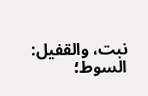نبت، والقفيل: السوط؛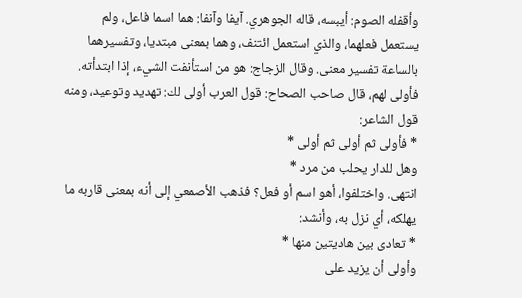وأقفله الصوم: أيبسه، قاله الجوهري. آيفا وآنفا: هما اسما فاعل، ولم يستعمل فعلهما، والذي استعمل ائتنف، وهما بمعنى مبتديا، وتفسيرهما بالساعة تفسير معنى. وقال الزجاج: هو من استأنفت الشيء، إذا ابتدأته. فأولى لهم، قال صاحب الصحاح: قول العرب أولى لك: تهديد وتوعيد، ومنه قول الشاعر:
* فأولى ثم أولى ثم أولى *
وهل للدار يحلب من مرد *
انتهى. واختلفوا، أهو اسم أو فعل؟ فذهب الأصمعي إلى أنه بمعنى قاربه ما يهلكه، أي نزل به، وأنشد:
* تعادى بين هاديتين منها *
وأولى أن يزيد على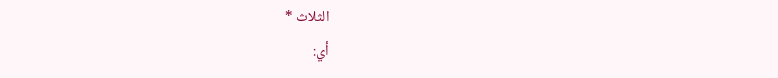الثلاث *
أي: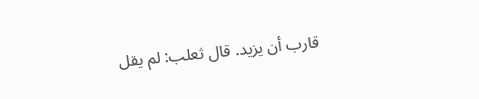قارب أن يزيد. قال ثعلب: لم يقل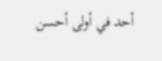أحد في أولى أحسن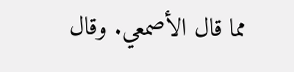مما قال الأصمعي. وقال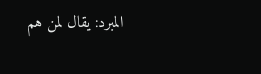المبرد: يقال لمن هم